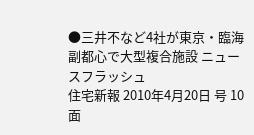●三井不など4社が東京・臨海副都心で大型複合施設 ニュースフラッシュ
住宅新報 2010年4月20日 号 10面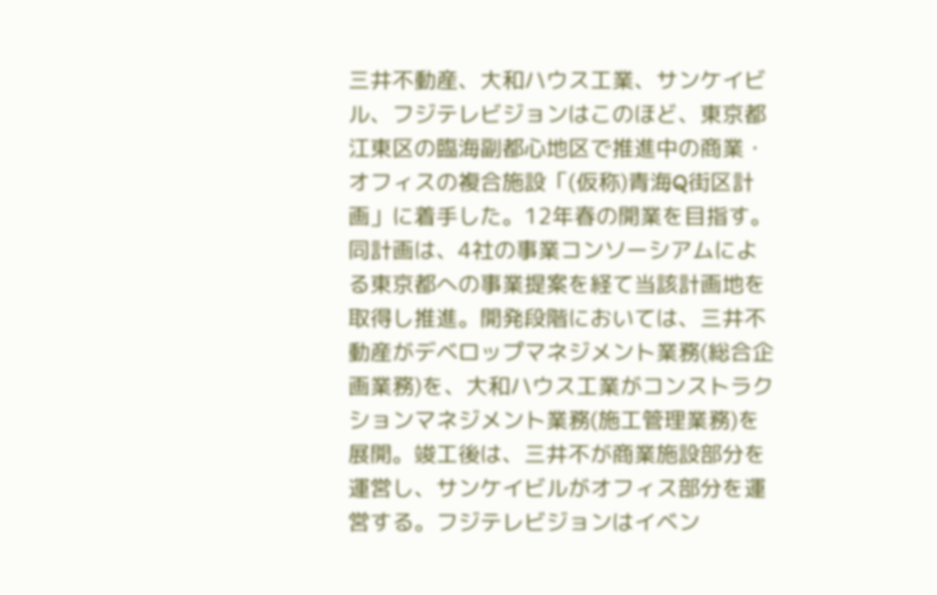三井不動産、大和ハウス工業、サンケイビル、フジテレビジョンはこのほど、東京都江東区の臨海副都心地区で推進中の商業・オフィスの複合施設「(仮称)青海Q街区計画」に着手した。12年春の開業を目指す。
同計画は、4社の事業コンソーシアムによる東京都への事業提案を経て当該計画地を取得し推進。開発段階においては、三井不動産がデベロップマネジメント業務(総合企画業務)を、大和ハウス工業がコンストラクションマネジメント業務(施工管理業務)を展開。竣工後は、三井不が商業施設部分を運営し、サンケイビルがオフィス部分を運営する。フジテレビジョンはイベン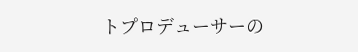トプロデューサーの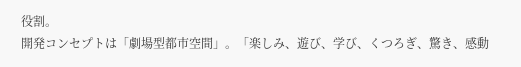役割。
開発コンセプトは「劇場型都市空間」。「楽しみ、遊び、学び、くつろぎ、驚き、感動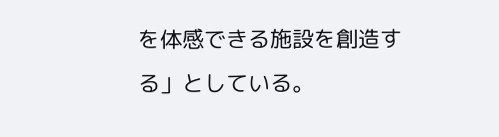を体感できる施設を創造する」としている。